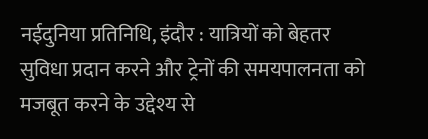नईदुनिया प्रतिनिधि, इंदौर : यात्रियों को बेहतर सुविधा प्रदान करने और ट्रेनों की समयपालनता को मजबूत करने के उद्देश्य से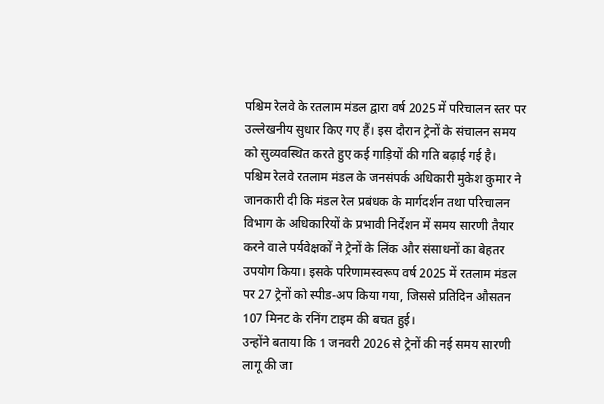पश्चिम रेलवे के रतलाम मंडल द्वारा वर्ष 2025 में परिचालन स्तर पर उल्लेखनीय सुधार किए गए हैं। इस दौरान ट्रेनों के संचालन समय को सुव्यवस्थित करते हुए कई गाड़ियों की गति बढ़ाई गई है।
पश्चिम रेलवे रतलाम मंडल के जनसंपर्क अधिकारी मुकेश कुमार ने जानकारी दी कि मंडल रेल प्रबंधक के मार्गदर्शन तथा परिचालन विभाग के अधिकारियों के प्रभावी निर्देशन में समय सारणी तैयार करने वाले पर्यवेक्षकों ने ट्रेनों के लिंक और संसाधनों का बेहतर उपयोग किया। इसके परिणामस्वरूप वर्ष 2025 में रतलाम मंडल पर 27 ट्रेनों को स्पीड-अप किया गया, जिससे प्रतिदिन औसतन 107 मिनट के रनिंग टाइम की बचत हुई।
उन्होंने बताया कि 1 जनवरी 2026 से ट्रेनों की नई समय सारणी लागू की जा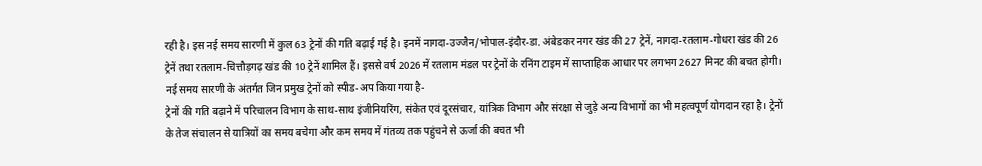रही है। इस नई समय सारणी में कुल 63 ट्रेनों की गति बढ़ाई गई है। इनमें नागदा-उज्जैन/भोपाल-इंदौर-डा. अंबेडकर नगर खंड की 27 ट्रेनें, नागदा-रतलाम-गोधरा खंड की 26 ट्रेनें तथा रतलाम-चित्तौड़गढ़ खंड की 10 ट्रेनें शामिल हैं। इससे वर्ष 2026 में रतलाम मंडल पर ट्रेनों के रनिंग टाइम में साप्ताहिक आधार पर लगभग 2627 मिनट की बचत होगी।
नई समय सारणी के अंतर्गत जिन प्रमुख ट्रेनों को स्पीड-अप किया गया है-
ट्रेनों की गति बढ़ाने में परिचालन विभाग के साथ-साथ इंजीनियरिंग, संकेत एवं दूरसंचार, यांत्रिक विभाग और संरक्षा से जुड़े अन्य विभागों का भी महत्वपूर्ण योगदान रहा है। ट्रेनों के तेज संचालन से यात्रियों का समय बचेगा और कम समय में गंतव्य तक पहुंचने से ऊर्जा की बचत भी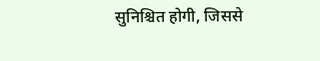सुनिश्चित होगी, जिससे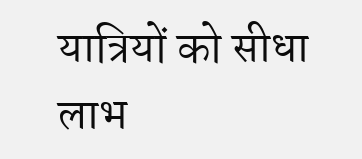यात्रियों को सीधा लाभ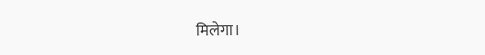मिलेगा।